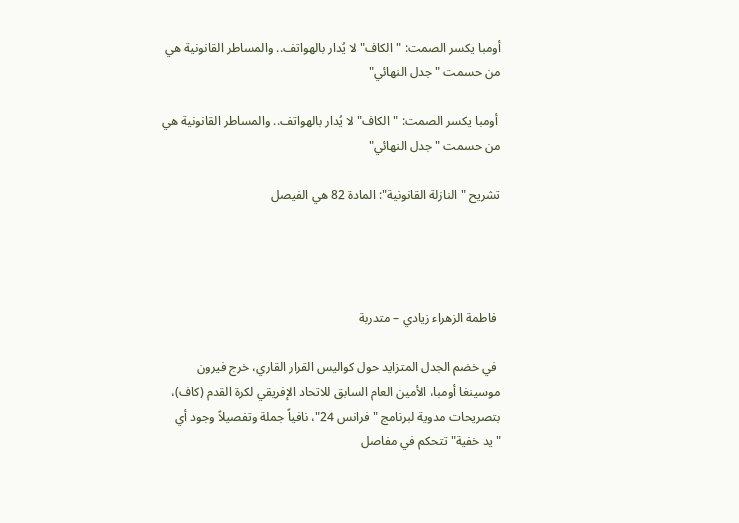أومبا يكسر الصمت: "الكاف" لا يُدار بالهواتف.. والمساطر القانونية هي من حسمت "جدل النهائي"

 أومبا يكسر الصمت: "الكاف" لا يُدار بالهواتف.. والمساطر القانونية هي من حسمت "جدل النهائي"

تشريح "النازلة القانونية": المادة 82 هي الفيصل




 فاطمة الزهراء زيادي – متدربة

 في خضم الجدل المتزايد حول كواليس القرار القاري، خرج فيرون موسينغا أومبا، الأمين العام السابق للاتحاد الإفريقي لكرة القدم (كاف)، بتصريحات مدوية لبرنامج "فرانس 24"، نافياً جملة وتفصيلاً وجود أي "يد خفية" تتحكم في مفاصل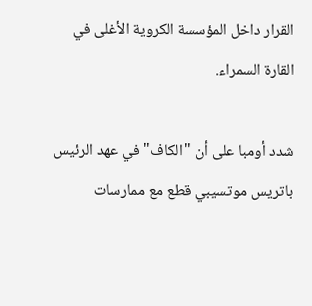القرار داخل المؤسسة الكروية الأغلى في القارة السمراء.

شدد أومبا على أن "الكاف" في عهد الرئيس باتريس موتسيبي قطع مع ممارسات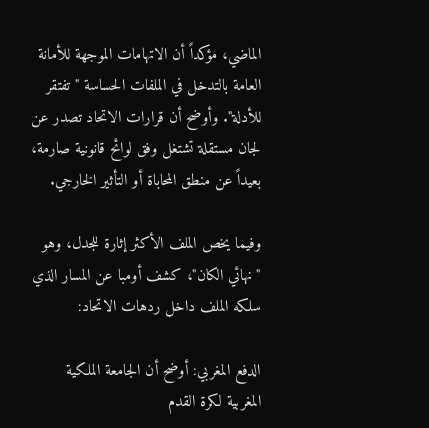الماضي، مؤكداً أن الاتهامات الموجهة للأمانة العامة بالتدخل في الملفات الحساسة "تفتقر للأدلة". وأوضح أن قرارات الاتحاد تصدر عن لجان مستقلة تشتغل وفق لوائح قانونية صارمة، بعيداً عن منطق المحاباة أو التأثير الخارجي.

وفيما يخص الملف الأكثر إثارة للجدل، وهو "نهائي الكان"، كشف أومبا عن المسار الذي سلكه الملف داخل ردهات الاتحاد:

الدفع المغربي: أوضح أن الجامعة الملكية المغربية لكرة القدم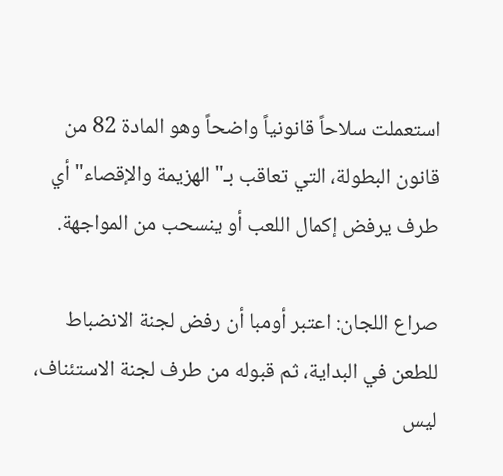استعملت سلاحاً قانونياً واضحاً وهو المادة 82 من قانون البطولة، التي تعاقب بـ"الهزيمة والإقصاء" أي طرف يرفض إكمال اللعب أو ينسحب من المواجهة.

صراع اللجان: اعتبر أومبا أن رفض لجنة الانضباط للطعن في البداية، ثم قبوله من طرف لجنة الاستئناف، ليس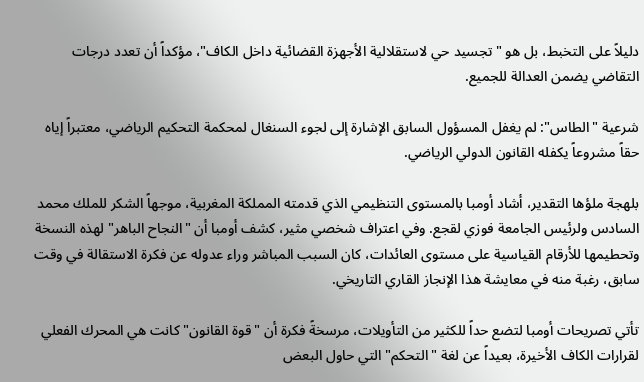دليلاً على التخبط، بل هو "تجسيد حي لاستقلالية الأجهزة القضائية داخل الكاف"، مؤكداً أن تعدد درجات التقاضي يضمن العدالة للجميع.

شرعية "الطاس": لم يغفل المسؤول السابق الإشارة إلى لجوء السنغال لمحكمة التحكيم الرياضي، معتبراً إياه حقاً مشروعاً يكفله القانون الدولي الرياضي.

بلهجة ملؤها التقدير، أشاد أومبا بالمستوى التنظيمي الذي قدمته المملكة المغربية، موجهاً الشكر للملك محمد السادس ولرئيس الجامعة فوزي لقجع. وفي اعتراف شخصي مثير، كشف أومبا أن "النجاح الباهر" لهذه النسخة وتحطيمها للأرقام القياسية على مستوى العائدات، كان السبب المباشر وراء عدوله عن فكرة الاستقالة في وقت سابق، رغبة منه في معايشة هذا الإنجاز القاري التاريخي.

تأتي تصريحات أومبا لتضع حداً للكثير من التأويلات، مرسخةً فكرة أن "قوة القانون" كانت هي المحرك الفعلي لقرارات الكاف الأخيرة، بعيداً عن لغة "التحكم" التي حاول البعض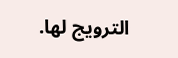الترويج لها.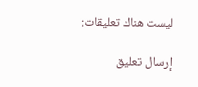ليست هناك تعليقات:

إرسال تعليق